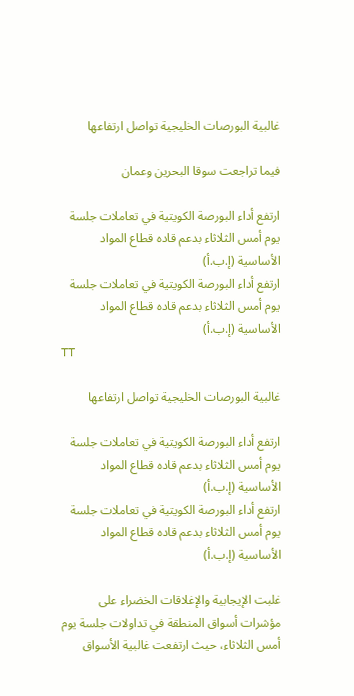غالبية البورصات الخليجية تواصل ارتفاعها

فيما تراجعت سوقا البحرين وعمان

ارتفع أداء البورصة الكويتية في تعاملات جلسة يوم أمس الثلاثاء بدعم قاده قطاع المواد الأساسية (إ.ب.أ)
ارتفع أداء البورصة الكويتية في تعاملات جلسة يوم أمس الثلاثاء بدعم قاده قطاع المواد الأساسية (إ.ب.أ)
TT

غالبية البورصات الخليجية تواصل ارتفاعها

ارتفع أداء البورصة الكويتية في تعاملات جلسة يوم أمس الثلاثاء بدعم قاده قطاع المواد الأساسية (إ.ب.أ)
ارتفع أداء البورصة الكويتية في تعاملات جلسة يوم أمس الثلاثاء بدعم قاده قطاع المواد الأساسية (إ.ب.أ)

غلبت الإيجابية والإغلاقات الخضراء على مؤشرات أسواق المنطقة في تداولات جلسة يوم أمس الثلاثاء، حيث ارتفعت غالبية الأسواق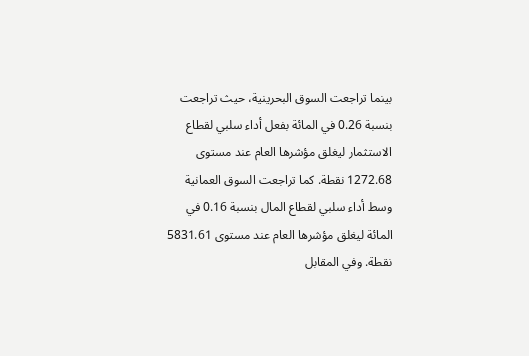بينما تراجعت السوق البحرينية، حيث تراجعت بنسبة 0.26 في المائة بفعل أداء سلبي لقطاع الاستثمار ليغلق مؤشرها العام عند مستوى 1272.68 نقطة. كما تراجعت السوق العمانية وسط أداء سلبي لقطاع المال بنسبة 0.16 في المائة ليغلق مؤشرها العام عند مستوى 5831.61 نقطة. وفي المقابل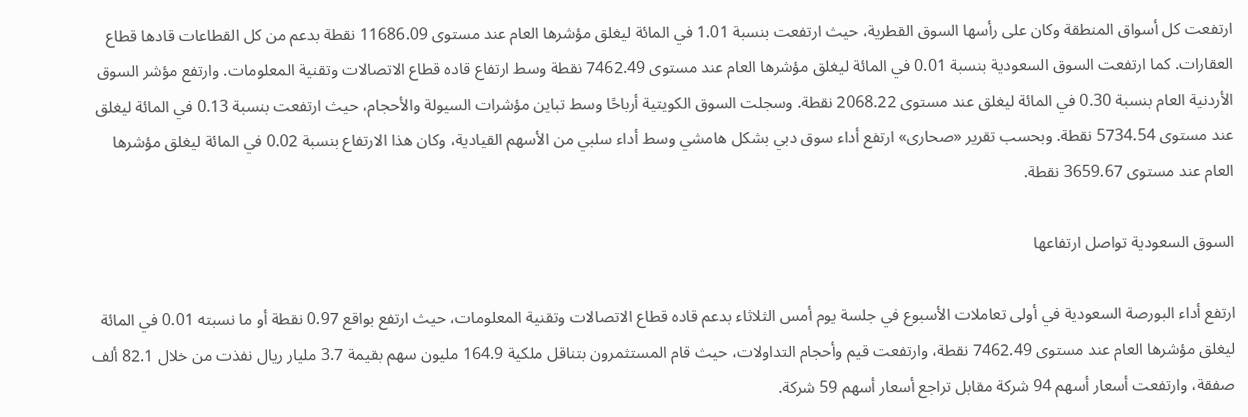ارتفعت كل أسواق المنطقة وكان على رأسها السوق القطرية، حيث ارتفعت بنسبة 1.01 في المائة ليغلق مؤشرها العام عند مستوى 11686.09 نقطة بدعم من كل القطاعات قادها قطاع العقارات. كما ارتفعت السوق السعودية بنسبة 0.01 في المائة ليغلق مؤشرها العام عند مستوى 7462.49 نقطة وسط ارتفاع قاده قطاع الاتصالات وتقنية المعلومات. وارتفع مؤشر السوق الأردنية العام بنسبة 0.30 في المائة ليغلق عند مستوى 2068.22 نقطة. وسجلت السوق الكويتية أرباحًا وسط تباين مؤشرات السيولة والأحجام، حيث ارتفعت بنسبة 0.13 في المائة ليغلق عند مستوى 5734.54 نقطة. وبحسب تقرير «صحارى» ارتفع أداء سوق دبي بشكل هامشي وسط أداء سلبي من الأسهم القيادية، وكان هذا الارتفاع بنسبة 0.02 في المائة ليغلق مؤشرها العام عند مستوى 3659.67 نقطة.

السوق السعودية تواصل ارتفاعها

ارتفع أداء البورصة السعودية في أولى تعاملات الأسبوع في جلسة يوم أمس الثلاثاء بدعم قاده قطاع الاتصالات وتقنية المعلومات، حيث ارتفع بواقع 0.97 نقطة أو ما نسبته 0.01 في المائة ليغلق مؤشرها العام عند مستوى 7462.49 نقطة، وارتفعت قيم وأحجام التداولات، حيث قام المستثمرون بتناقل ملكية 164.9 مليون سهم بقيمة 3.7 مليار ريال نفذت من خلال 82.1 ألف صفقة، وارتفعت أسعار أسهم 94 شركة مقابل تراجع أسعار أسهم 59 شركة.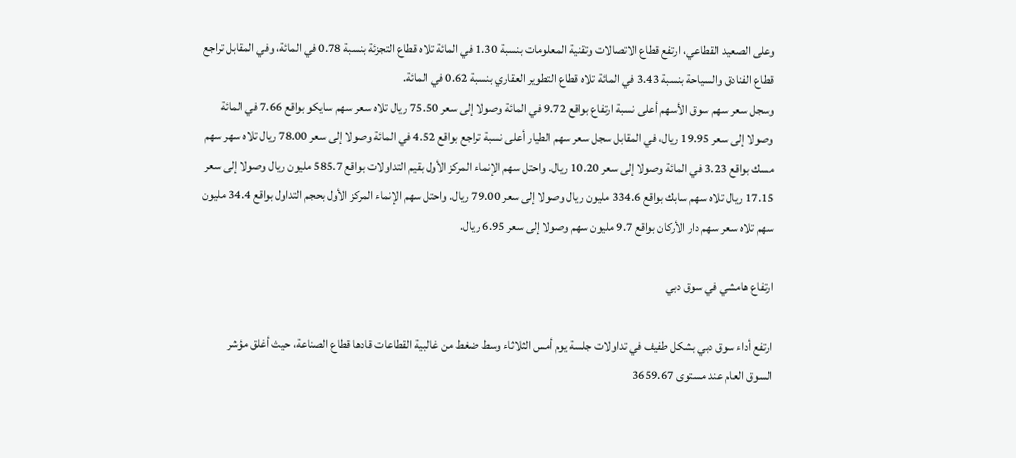وعلى الصعيد القطاعي، ارتفع قطاع الاتصالات وتقنية المعلومات بنسبة 1.30 في المائة تلاه قطاع التجزئة بنسبة 0.78 في المائة، وفي المقابل تراجع قطاع الفنادق والسياحة بنسبة 3.43 في المائة تلاه قطاع التطوير العقاري بنسبة 0.62 في المائة.
وسجل سعر سهم سوق الأسهم أعلى نسبة ارتفاع بواقع 9.72 في المائة وصولا إلى سعر 75.50 ريال تلاه سعر سهم سايكو بواقع 7.66 في المائة وصولا إلى سعر 19.95 ريال، في المقابل سجل سعر سهم الطيار أعلى نسبة تراجع بواقع 4.52 في المائة وصولا إلى سعر 78.00 ريال تلاه سهر سهم مسك بواقع 3.23 في المائة وصولا إلى سعر 10.20 ريال. واحتل سهم الإنماء المركز الأول بقيم التداولات بواقع 585.7 مليون ريال وصولا إلى سعر 17.15 ريال تلاه سهم سابك بواقع 334.6 مليون ريال وصولا إلى سعر 79.00 ريال. واحتل سهم الإنماء المركز الأول بحجم التداول بواقع 34.4 مليون سهم تلاه سعر سهم دار الأركان بواقع 9.7 مليون سهم وصولا إلى سعر 6.95 ريال.

ارتفاع هامشي في سوق دبي

ارتفع أداء سوق دبي بشكل طفيف في تداولات جلسة يوم أمس الثلاثاء وسط ضغط من غالبية القطاعات قادها قطاع الصناعة، حيث أغلق مؤشر السوق العام عند مستوى 3659.67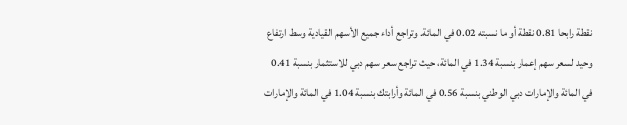نقطة رابحا 0.81 نقطة أو ما نسبته 0.02 في المائة. وتراجع أداء جميع الأسهم القيادية وسط ارتفاع وحيد لسعر سهم إعمار بنسبة 1.34 في المائة، حيث تراجع سعر سهم دبي للاستثمار بنسبة 0.41 في المائة والإمارات دبي الوطني بنسبة 0.56 في المائة وأرابتك بنسبة 1.04 في المائة والإمارات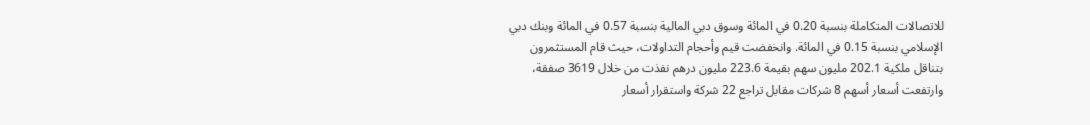للاتصالات المتكاملة بنسبة 0.20 في المائة وسوق دبي المالية بنسبة 0.57 في المائة وبنك دبي الإسلامي بنسبة 0.15 في المائة. وانخفضت قيم وأحجام التداولات، حيث قام المستثمرون بتناقل ملكية 202.1 مليون سهم بقيمة 223.6 مليون درهم نفذت من خلال 3619 صفقة، وارتفعت أسعار أسهم 8 شركات مقابل تراجع 22 شركة واستقرار أسعار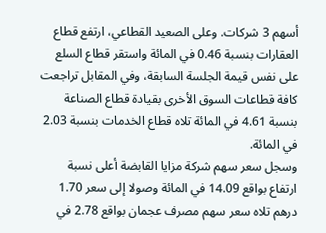أسهم 3 شركات. وعلى الصعيد القطاعي، ارتفع قطاع العقارات بنسبة 0.46 في المائة واستقر قطاع السلع على نفس قيمة الجلسة السابقة، وفي المقابل تراجعت كافة قطاعات السوق الأخرى بقيادة قطاع الصناعة بنسبة 4.61 في المائة تلاه قطاع الخدمات بنسبة 2.03 في المائة.
وسجل سعر سهم شركة مزايا القابضة أعلى نسبة ارتفاع بواقع 14.09 في المائة وصولا إلى سعر 1.70 درهم تلاه سعر سهم مصرف عجمان بواقع 2.78 في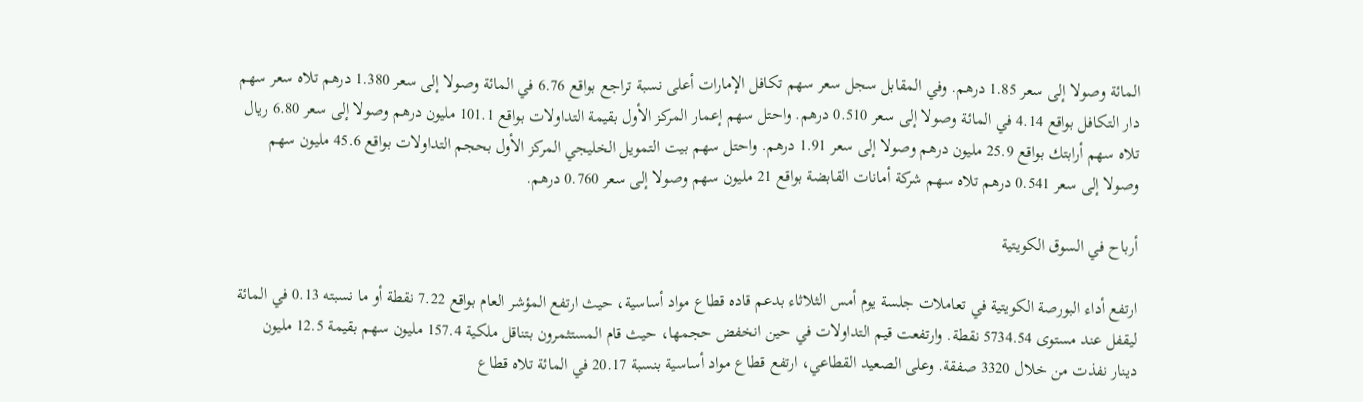المائة وصولا إلى سعر 1.85 درهم. وفي المقابل سجل سعر سهم تكافل الإمارات أعلى نسبة تراجع بواقع 6.76 في المائة وصولا إلى سعر 1.380 درهم تلاه سعر سهم دار التكافل بواقع 4.14 في المائة وصولا إلى سعر 0.510 درهم. واحتل سهم إعمار المركز الأول بقيمة التداولات بواقع 101.1 مليون درهم وصولا إلى سعر 6.80 ريال تلاه سهم أرابتك بواقع 25.9 مليون درهم وصولا إلى سعر 1.91 درهم. واحتل سهم بيت التمويل الخليجي المركز الأول بحجم التداولات بواقع 45.6 مليون سهم وصولا إلى سعر 0.541 درهم تلاه سهم شركة أمانات القابضة بواقع 21 مليون سهم وصولا إلى سعر 0.760 درهم.

أرباح في السوق الكويتية

ارتفع أداء البورصة الكويتية في تعاملات جلسة يوم أمس الثلاثاء بدعم قاده قطاع مواد أساسية، حيث ارتفع المؤشر العام بواقع 7.22 نقطة أو ما نسبته 0.13 في المائة ليقفل عند مستوى 5734.54 نقطة. وارتفعت قيم التداولات في حين انخفض حجمها، حيث قام المستثمرون بتناقل ملكية 157.4 مليون سهم بقيمة 12.5 مليون دينار نفذت من خلال 3320 صفقة. وعلى الصعيد القطاعي، ارتفع قطاع مواد أساسية بنسبة 20.17 في المائة تلاه قطاع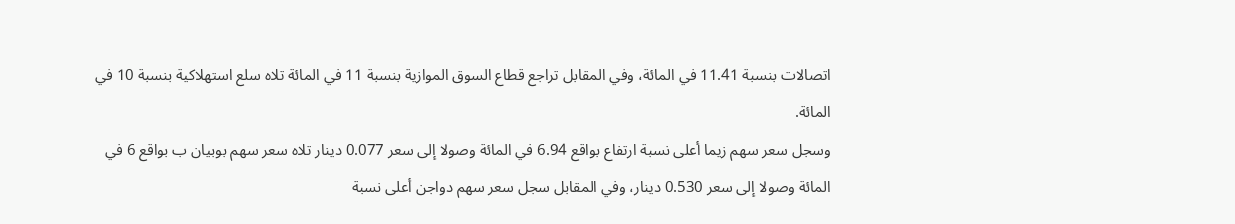اتصالات بنسبة 11.41 في المائة، وفي المقابل تراجع قطاع السوق الموازية بنسبة 11 في المائة تلاه سلع استهلاكية بنسبة 10 في المائة.
وسجل سعر سهم زيما أعلى نسبة ارتفاع بواقع 6.94 في المائة وصولا إلى سعر 0.077 دينار تلاه سعر سهم بوبيان ب بواقع 6 في المائة وصولا إلى سعر 0.530 دينار، وفي المقابل سجل سعر سهم دواجن أعلى نسبة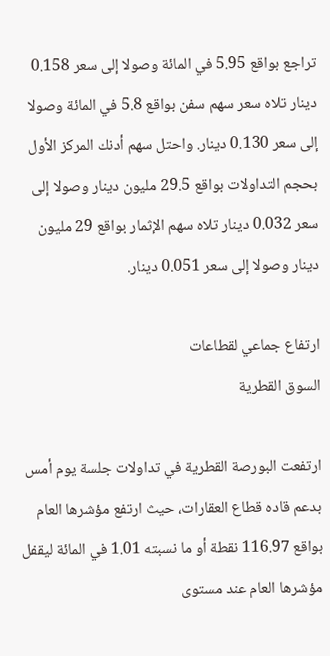تراجع بواقع 5.95 في المائة وصولا إلى سعر 0.158 دينار تلاه سعر سهم سفن بواقع 5.8 في المائة وصولا إلى سعر 0.130 دينار. واحتل سهم أدنك المركز الأول بحجم التداولات بواقع 29.5 مليون دينار وصولا إلى سعر 0.032 دينار تلاه سهم الإثمار بواقع 29 مليون دينار وصولا إلى سعر 0.051 دينار.

ارتفاع جماعي لقطاعات
السوق القطرية

ارتفعت البورصة القطرية في تداولات جلسة يوم أمس بدعم قاده قطاع العقارات، حيث ارتفع مؤشرها العام بواقع 116.97 نقطة أو ما نسبته 1.01 في المائة ليقفل مؤشرها العام عند مستوى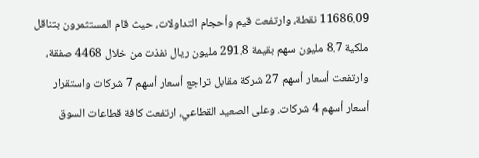11686.09 نقطة، وارتفعت قيم وأحجام التداولات، حيث قام المستثمرون بتناقل ملكية 8.7 مليون سهم بقيمة 291.8 مليون ريال نفذت من خلال 4468 صفقة، وارتفعت أسعار أسهم 27 شركة مقابل تراجع أسعار أسهم 7 شركات واستقرار أسعار أسهم 4 شركات. وعلى الصعيد القطاعي، ارتفعت كافة قطاعات السوق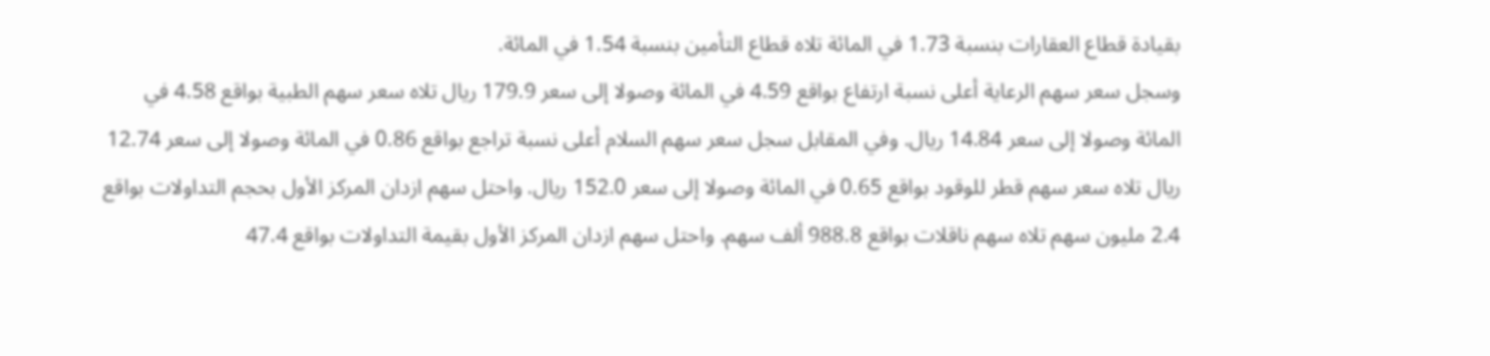بقيادة قطاع العقارات بنسبة 1.73 في المائة تلاه قطاع التأمين بنسبة 1.54 في المائة.
وسجل سعر سهم الرعاية أعلى نسبة ارتفاع بواقع 4.59 في المائة وصولا إلى سعر 179.9 ريال تلاه سعر سهم الطبية بواقع 4.58 في المائة وصولا إلى سعر 14.84 ريال. وفي المقابل سجل سعر سهم السلام أعلى نسبة تراجع بواقع 0.86 في المائة وصولا إلى سعر 12.74 ريال تلاه سعر سهم قطر للوقود بواقع 0.65 في المائة وصولا إلى سعر 152.0 ريال. واحتل سهم ازدان المركز الأول بحجم التداولات بواقع 2.4 مليون سهم تلاه سهم ناقلات بواقع 988.8 ألف سهم. واحتل سهم ازدان المركز الأول بقيمة التداولات بواقع 47.4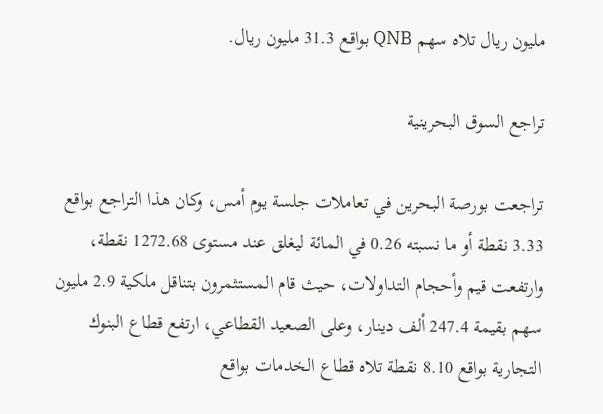مليون ريال تلاه سهم QNB بواقع 31.3 مليون ريال.

تراجع السوق البحرينية

تراجعت بورصة البحرين في تعاملات جلسة يوم أمس، وكان هذا التراجع بواقع 3.33 نقطة أو ما نسبته 0.26 في المائة ليغلق عند مستوى 1272.68 نقطة، وارتفعت قيم وأحجام التداولات، حيث قام المستثمرون بتناقل ملكية 2.9 مليون سهم بقيمة 247.4 ألف دينار، وعلى الصعيد القطاعي، ارتفع قطاع البنوك التجارية بواقع 8.10 نقطة تلاه قطاع الخدمات بواقع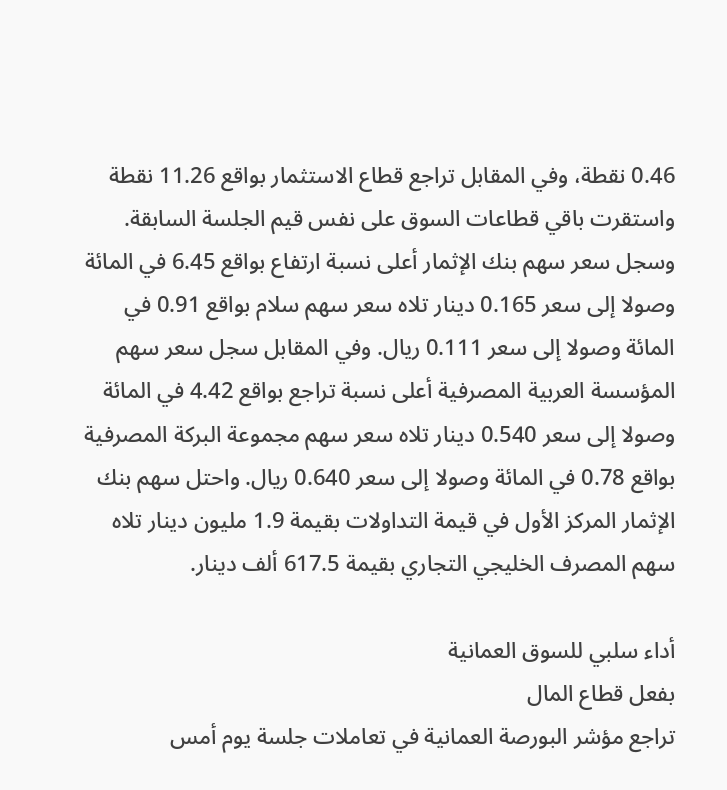0.46 نقطة، وفي المقابل تراجع قطاع الاستثمار بواقع 11.26 نقطة واستقرت باقي قطاعات السوق على نفس قيم الجلسة السابقة.
وسجل سعر سهم بنك الإثمار أعلى نسبة ارتفاع بواقع 6.45 في المائة وصولا إلى سعر 0.165 دينار تلاه سعر سهم سلام بواقع 0.91 في المائة وصولا إلى سعر 0.111 ريال. وفي المقابل سجل سعر سهم المؤسسة العربية المصرفية أعلى نسبة تراجع بواقع 4.42 في المائة وصولا إلى سعر 0.540 دينار تلاه سعر سهم مجموعة البركة المصرفية بواقع 0.78 في المائة وصولا إلى سعر 0.640 ريال. واحتل سهم بنك الإثمار المركز الأول في قيمة التداولات بقيمة 1.9 مليون دينار تلاه سهم المصرف الخليجي التجاري بقيمة 617.5 ألف دينار.

أداء سلبي للسوق العمانية
بفعل قطاع المال
تراجع مؤشر البورصة العمانية في تعاملات جلسة يوم أمس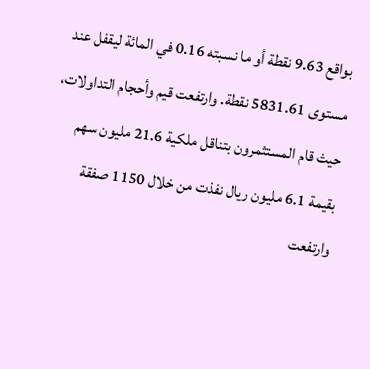بواقع 9.63 نقطة أو ما نسبته 0.16 في المائة ليقفل عند مستوى 5831.61 نقطة. وارتفعت قيم وأحجام التداولات، حيث قام المستثمرون بتناقل ملكية 21.6 مليون سهم بقيمة 6.1 مليون ريال نفذت من خلال 1150 صفقة وارتفعت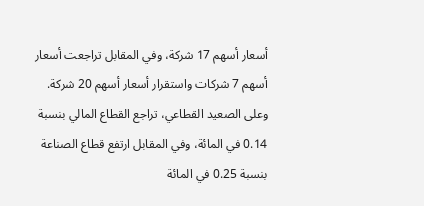أسعار أسهم 17 شركة، وفي المقابل تراجعت أسعار أسهم 7 شركات واستقرار أسعار أسهم 20 شركة. وعلى الصعيد القطاعي، تراجع القطاع المالي بنسبة 0.14 في المائة، وفي المقابل ارتفع قطاع الصناعة بنسبة 0.25 في المائة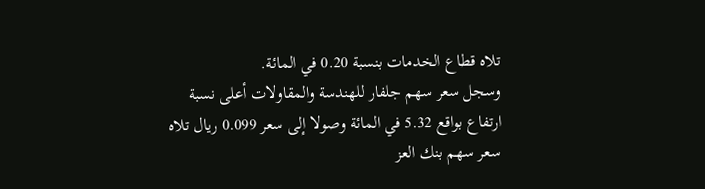تلاه قطاع الخدمات بنسبة 0.20 في المائة.
وسجل سعر سهم جلفار للهندسة والمقاولات أعلى نسبة ارتفاع بواقع 5.32 في المائة وصولا إلى سعر 0.099 ريال تلاه سعر سهم بنك العز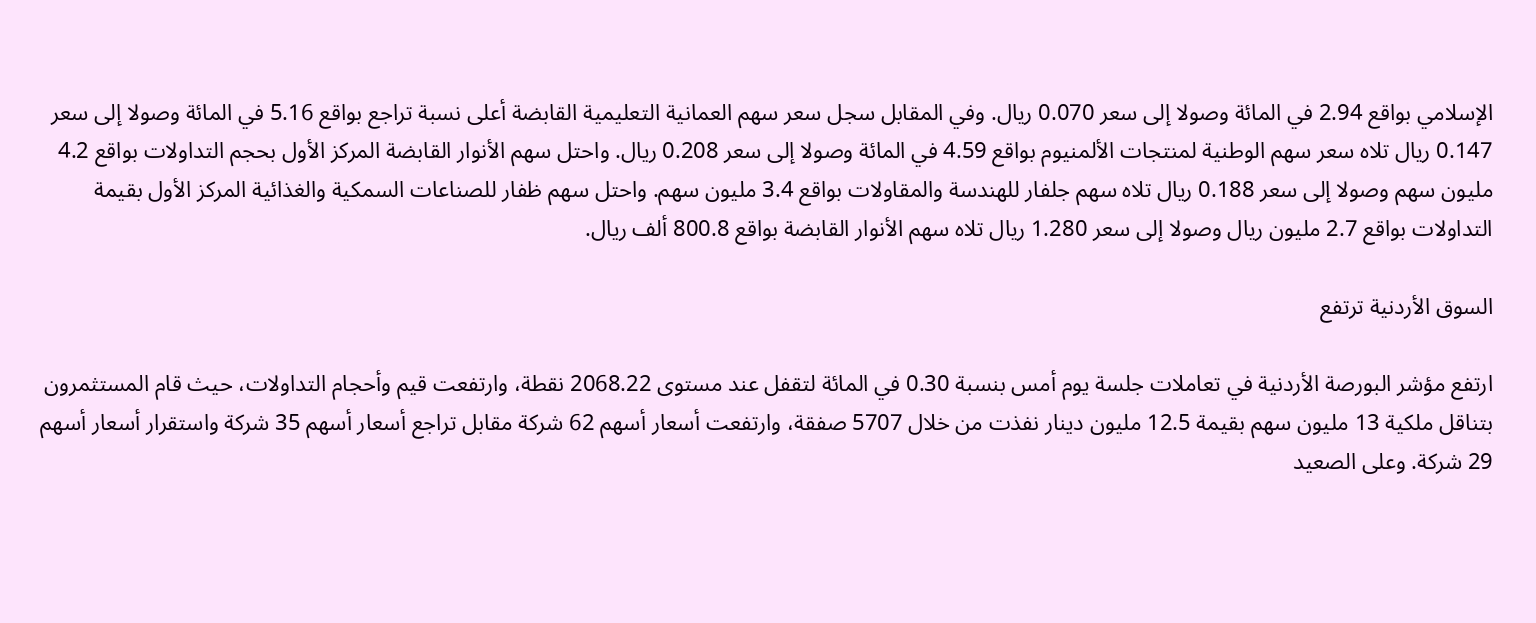الإسلامي بواقع 2.94 في المائة وصولا إلى سعر 0.070 ريال. وفي المقابل سجل سعر سهم العمانية التعليمية القابضة أعلى نسبة تراجع بواقع 5.16 في المائة وصولا إلى سعر 0.147 ريال تلاه سعر سهم الوطنية لمنتجات الألمنيوم بواقع 4.59 في المائة وصولا إلى سعر 0.208 ريال. واحتل سهم الأنوار القابضة المركز الأول بحجم التداولات بواقع 4.2 مليون سهم وصولا إلى سعر 0.188 ريال تلاه سهم جلفار للهندسة والمقاولات بواقع 3.4 مليون سهم. واحتل سهم ظفار للصناعات السمكية والغذائية المركز الأول بقيمة التداولات بواقع 2.7 مليون ريال وصولا إلى سعر 1.280 ريال تلاه سهم الأنوار القابضة بواقع 800.8 ألف ريال.

السوق الأردنية ترتفع

ارتفع مؤشر البورصة الأردنية في تعاملات جلسة يوم أمس بنسبة 0.30 في المائة لتقفل عند مستوى 2068.22 نقطة، وارتفعت قيم وأحجام التداولات، حيث قام المستثمرون بتناقل ملكية 13 مليون سهم بقيمة 12.5 مليون دينار نفذت من خلال 5707 صفقة، وارتفعت أسعار أسهم 62 شركة مقابل تراجع أسعار أسهم 35 شركة واستقرار أسعار أسهم 29 شركة. وعلى الصعيد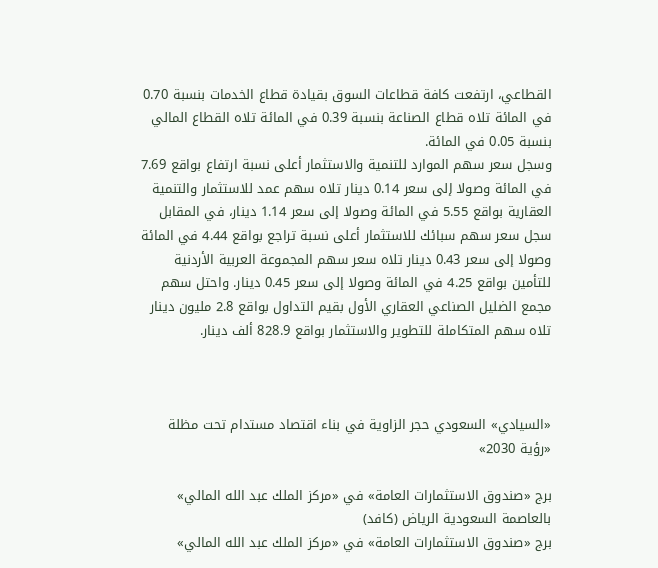القطاعي، ارتفعت كافة قطاعات السوق بقيادة قطاع الخدمات بنسبة 0.70 في المائة تلاه قطاع الصناعة بنسبة 0.39 في المائة تلاه القطاع المالي بنسبة 0.05 في المائة.
وسجل سعر سهم الموارد للتنمية والاستثمار أعلى نسبة ارتفاع بواقع 7.69 في المائة وصولا إلى سعر 0.14 دينار تلاه سهم عمد للاستثمار والتنمية العقارية بواقع 5.55 في المائة وصولا إلى سعر 1.14 دينار، في المقابل سجل سعر سهم سبائك للاستثمار أعلى نسبة تراجع بواقع 4.44 في المائة وصولا إلى سعر 0.43 دينار تلاه سعر سهم المجموعة العربية الأردنية للتأمين بواقع 4.25 في المائة وصولا إلى سعر 0.45 دينار. واحتل سهم مجمع الضليل الصناعي العقاري الأول بقيم التداول بواقع 2.8 مليون دينار تلاه سهم المتكاملة للتطوير والاستثمار بواقع 828.9 ألف دينار.



«السيادي» السعودي حجر الزاوية في بناء اقتصاد مستدام تحت مظلة «رؤية 2030»

برج «صندوق الاستثمارات العامة» في «مركز الملك عبد الله المالي» بالعاصمة السعودية الرياض (كافد)
برج «صندوق الاستثمارات العامة» في «مركز الملك عبد الله المالي»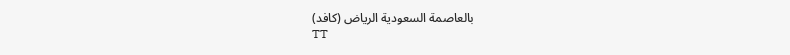بالعاصمة السعودية الرياض (كافد)
TT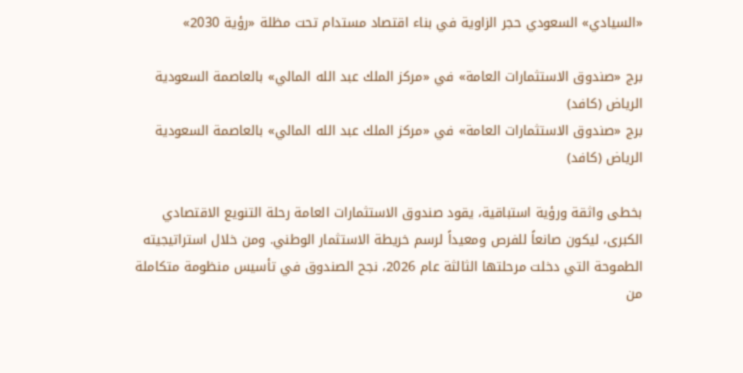«السيادي» السعودي حجر الزاوية في بناء اقتصاد مستدام تحت مظلة «رؤية 2030»

برج «صندوق الاستثمارات العامة» في «مركز الملك عبد الله المالي» بالعاصمة السعودية الرياض (كافد)
برج «صندوق الاستثمارات العامة» في «مركز الملك عبد الله المالي» بالعاصمة السعودية الرياض (كافد)

بخطى واثقة ورؤية استباقية، يقود صندوق الاستثمارات العامة رحلة التنويع الاقتصادي الكبرى، ليكون صانعاً للفرص ومعيداً لرسم خريطة الاستثمار الوطني. ومن خلال استراتيجيته الطموحة التي دخلت مرحلتها الثالثة عام 2026، نجح الصندوق في تأسيس منظومة متكاملة من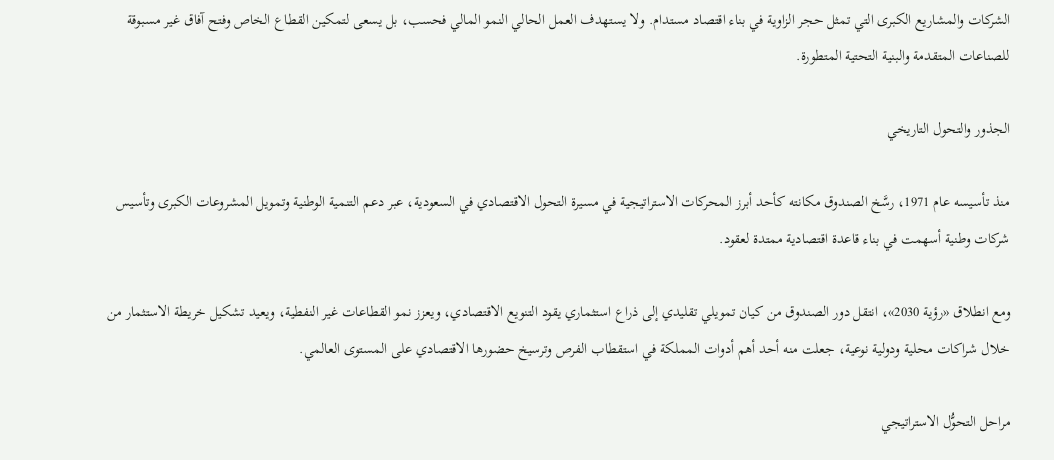الشركات والمشاريع الكبرى التي تمثل حجر الزاوية في بناء اقتصاد مستدام. ولا يستهدف العمل الحالي النمو المالي فحسب، بل يسعى لتمكين القطاع الخاص وفتح آفاق غير مسبوقة للصناعات المتقدمة والبنية التحتية المتطورة.

الجذور والتحول التاريخي

منذ تأسيسه عام 1971، رسَّخ الصندوق مكانته كأحد أبرز المحركات الاستراتيجية في مسيرة التحول الاقتصادي في السعودية، عبر دعم التنمية الوطنية وتمويل المشروعات الكبرى وتأسيس شركات وطنية أسهمت في بناء قاعدة اقتصادية ممتدة لعقود.

ومع انطلاق «رؤية 2030»، انتقل دور الصندوق من كيان تمويلي تقليدي إلى ذراع استثماري يقود التنويع الاقتصادي، ويعزز نمو القطاعات غير النفطية، ويعيد تشكيل خريطة الاستثمار من خلال شراكات محلية ودولية نوعية، جعلت منه أحد أهم أدوات المملكة في استقطاب الفرص وترسيخ حضورها الاقتصادي على المستوى العالمي.

مراحل التحوُّل الاستراتيجي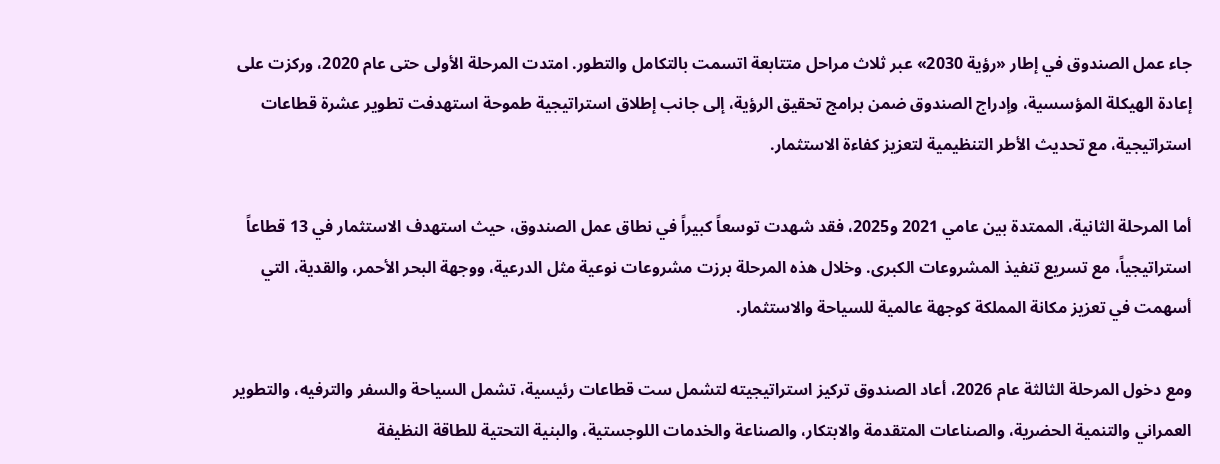جاء عمل الصندوق في إطار «رؤية 2030» عبر ثلاث مراحل متتابعة اتسمت بالتكامل والتطور. امتدت المرحلة الأولى حتى عام 2020، وركزت على إعادة الهيكلة المؤسسية، وإدراج الصندوق ضمن برامج تحقيق الرؤية، إلى جانب إطلاق استراتيجية طموحة استهدفت تطوير عشرة قطاعات استراتيجية، مع تحديث الأطر التنظيمية لتعزيز كفاءة الاستثمار.

أما المرحلة الثانية، الممتدة بين عامي 2021 و2025، فقد شهدت توسعاً كبيراً في نطاق عمل الصندوق، حيث استهدف الاستثمار في 13 قطاعاً استراتيجياً، مع تسريع تنفيذ المشروعات الكبرى. وخلال هذه المرحلة برزت مشروعات نوعية مثل الدرعية، ووجهة البحر الأحمر، والقدية، التي أسهمت في تعزيز مكانة المملكة كوجهة عالمية للسياحة والاستثمار.

ومع دخول المرحلة الثالثة عام 2026، أعاد الصندوق تركيز استراتيجيته لتشمل ست قطاعات رئيسية، تشمل السياحة والسفر والترفيه، والتطوير العمراني والتنمية الحضرية، والصناعات المتقدمة والابتكار، والصناعة والخدمات اللوجستية، والبنية التحتية للطاقة النظيفة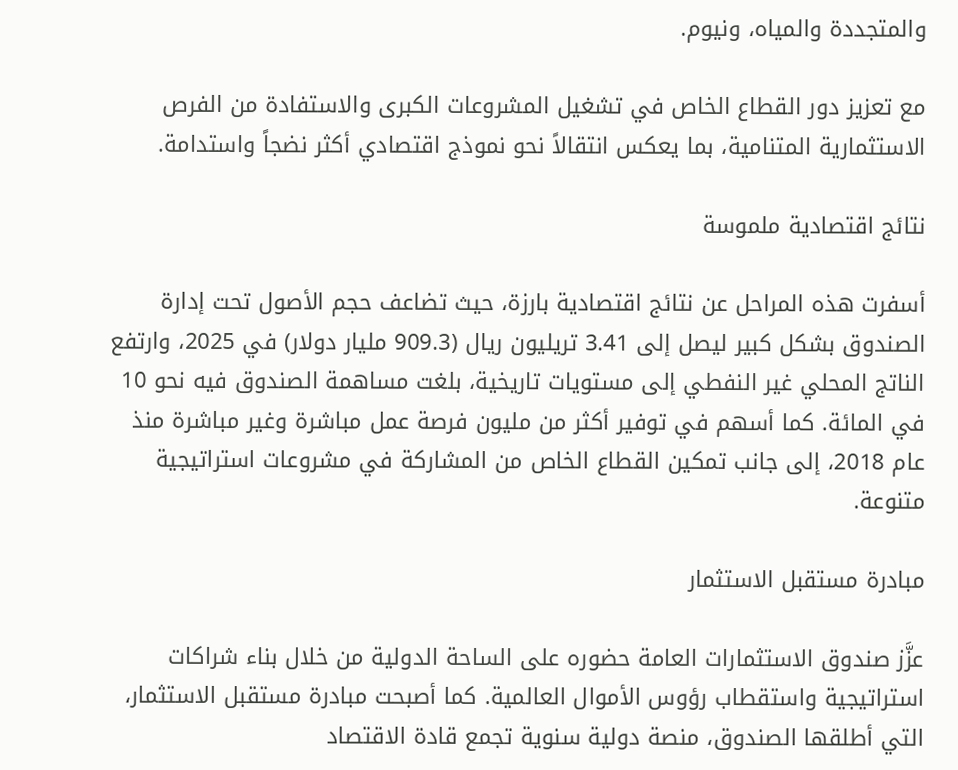والمتجددة والمياه، ونيوم.

مع تعزيز دور القطاع الخاص في تشغيل المشروعات الكبرى والاستفادة من الفرص الاستثمارية المتنامية، بما يعكس انتقالاً نحو نموذج اقتصادي أكثر نضجاً واستدامة.

نتائج اقتصادية ملموسة

أسفرت هذه المراحل عن نتائج اقتصادية بارزة، حيث تضاعف حجم الأصول تحت إدارة الصندوق بشكل كبير ليصل إلى 3.41 تريليون ريال (909.3 مليار دولار) في 2025، وارتفع الناتج المحلي غير النفطي إلى مستويات تاريخية، بلغت مساهمة الصندوق فيه نحو 10 في المائة. كما أسهم في توفير أكثر من مليون فرصة عمل مباشرة وغير مباشرة منذ عام 2018، إلى جانب تمكين القطاع الخاص من المشاركة في مشروعات استراتيجية متنوعة.

مبادرة مستقبل الاستثمار

عزَّز صندوق الاستثمارات العامة حضوره على الساحة الدولية من خلال بناء شراكات استراتيجية واستقطاب رؤوس الأموال العالمية. كما أصبحت مبادرة مستقبل الاستثمار، التي أطلقها الصندوق، منصة دولية سنوية تجمع قادة الاقتصاد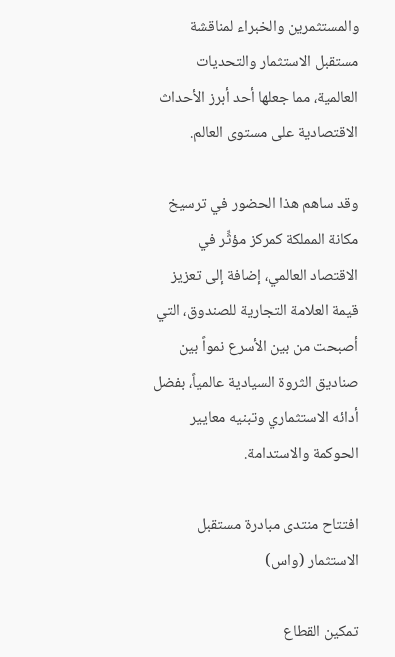والمستثمرين والخبراء لمناقشة مستقبل الاستثمار والتحديات العالمية، مما جعلها أحد أبرز الأحداث الاقتصادية على مستوى العالم.

وقد ساهم هذا الحضور في ترسيخ مكانة المملكة كمركز مؤثِّر في الاقتصاد العالمي، إضافة إلى تعزيز قيمة العلامة التجارية للصندوق، التي أصبحت من بين الأسرع نمواً بين صناديق الثروة السيادية عالمياً، بفضل أدائه الاستثماري وتبنيه معايير الحوكمة والاستدامة.

افتتاح منتدى مبادرة مستقبل الاستثمار (واس)

تمكين القطاع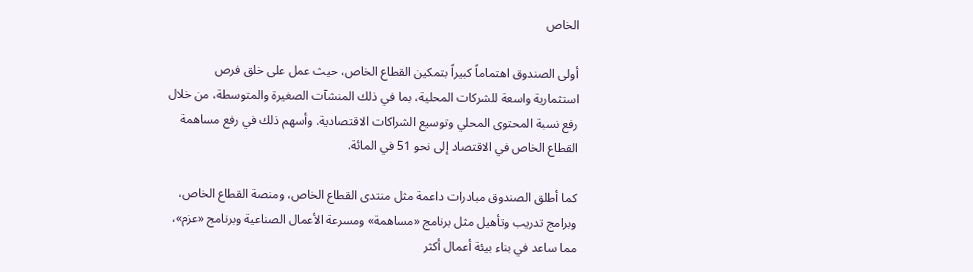الخاص

أولى الصندوق اهتماماً كبيراً بتمكين القطاع الخاص، حيث عمل على خلق فرص استثمارية واسعة للشركات المحلية، بما في ذلك المنشآت الصغيرة والمتوسطة، من خلال رفع نسبة المحتوى المحلي وتوسيع الشراكات الاقتصادية. وأسهم ذلك في رفع مساهمة القطاع الخاص في الاقتصاد إلى نحو 51 في المائة.

كما أطلق الصندوق مبادرات داعمة مثل منتدى القطاع الخاص، ومنصة القطاع الخاص، وبرامج تدريب وتأهيل مثل برنامج «مساهمة» ومسرعة الأعمال الصناعية وبرنامج «عزم»، مما ساعد في بناء بيئة أعمال أكثر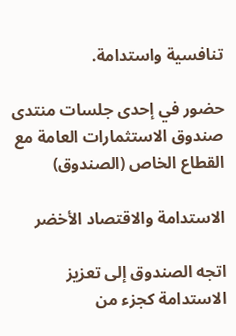تنافسية واستدامة.

حضور في إحدى جلسات منتدى صندوق الاستثمارات العامة مع القطاع الخاص (الصندوق)

الاستدامة والاقتصاد الأخضر

اتجه الصندوق إلى تعزيز الاستدامة كجزء من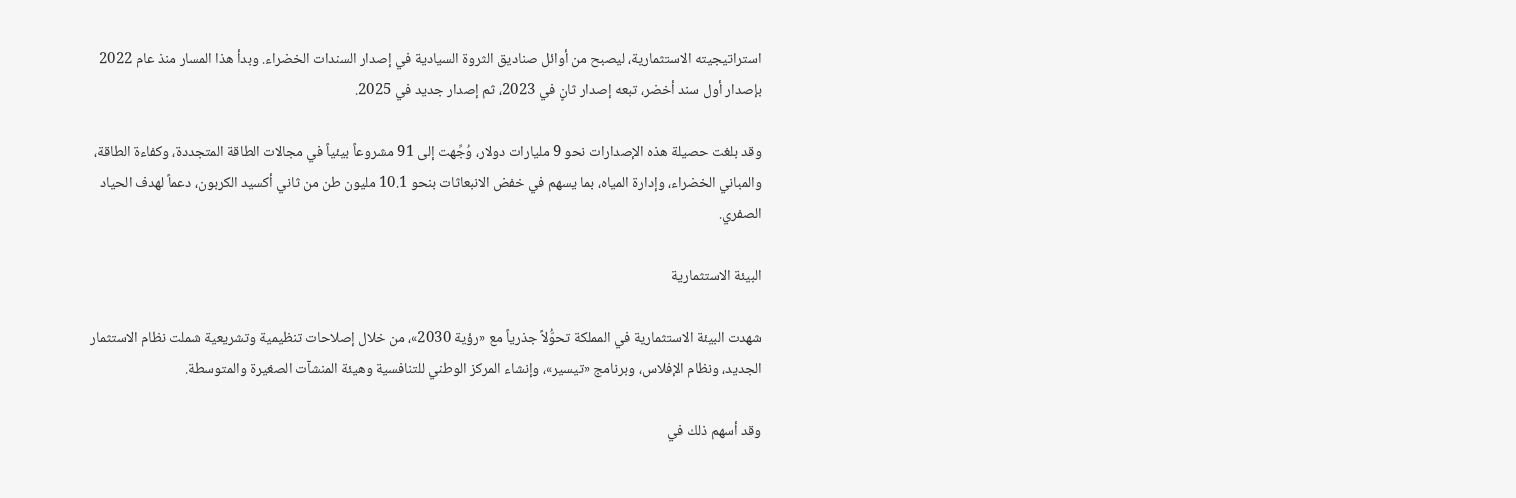استراتيجيته الاستثمارية، ليصبح من أوائل صناديق الثروة السيادية في إصدار السندات الخضراء. وبدأ هذا المسار منذ عام 2022 بإصدار أول سند أخضر، تبعه إصدار ثانٍ في 2023، ثم إصدار جديد في 2025.

وقد بلغت حصيلة هذه الإصدارات نحو 9 مليارات دولار، وُجِّهت إلى 91 مشروعاً بيئياً في مجالات الطاقة المتجددة، وكفاءة الطاقة، والمباني الخضراء، وإدارة المياه، بما يسهم في خفض الانبعاثات بنحو 10.1 مليون طن من ثاني أكسيد الكربون، دعماً لهدف الحياد الصفري.

البيئة الاستثمارية

شهدت البيئة الاستثمارية في المملكة تحوُّلاً جذرياً مع «رؤية 2030»، من خلال إصلاحات تنظيمية وتشريعية شملت نظام الاستثمار الجديد، ونظام الإفلاس، وبرنامج «تيسير»، وإنشاء المركز الوطني للتنافسية وهيئة المنشآت الصغيرة والمتوسطة.

وقد أسهم ذلك في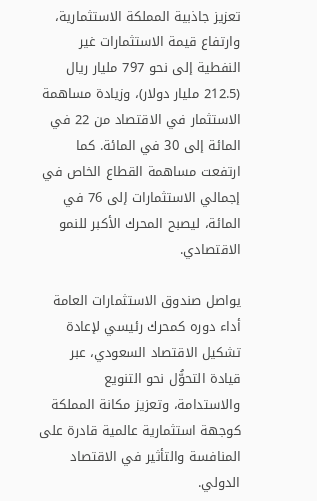تعزيز جاذبية المملكة الاستثمارية، وارتفاع قيمة الاستثمارات غير النفطية إلى نحو 797 مليار ريال (212.5 مليار دولار)، وزيادة مساهمة الاستثمار في الاقتصاد من 22 في المائة إلى 30 في المائة. كما ارتفعت مساهمة القطاع الخاص في إجمالي الاستثمارات إلى 76 في المائة، ليصبح المحرك الأكبر للنمو الاقتصادي.

يواصل صندوق الاستثمارات العامة أداء دوره كمحرك رئيسي لإعادة تشكيل الاقتصاد السعودي، عبر قيادة التحوُّل نحو التنويع والاستدامة، وتعزيز مكانة المملكة كوجهة استثمارية عالمية قادرة على المنافسة والتأثير في الاقتصاد الدولي.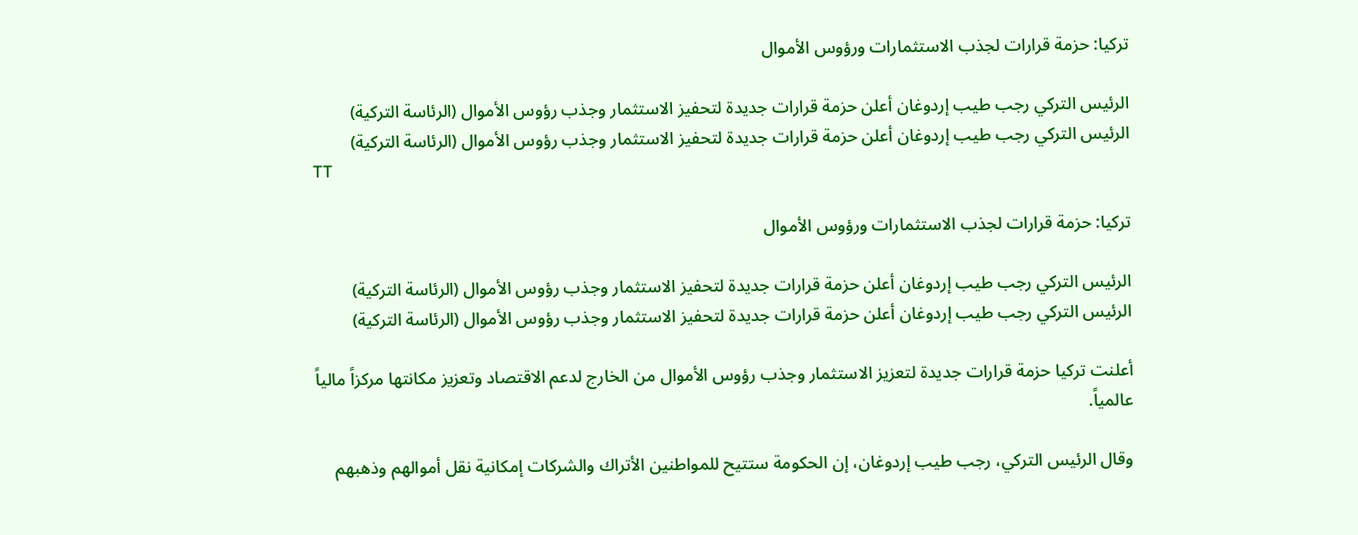تركيا: حزمة قرارات لجذب الاستثمارات ورؤوس الأموال

الرئيس التركي رجب طيب إردوغان أعلن حزمة قرارات جديدة لتحفيز الاستثمار وجذب رؤوس الأموال (الرئاسة التركية)
الرئيس التركي رجب طيب إردوغان أعلن حزمة قرارات جديدة لتحفيز الاستثمار وجذب رؤوس الأموال (الرئاسة التركية)
TT

تركيا: حزمة قرارات لجذب الاستثمارات ورؤوس الأموال

الرئيس التركي رجب طيب إردوغان أعلن حزمة قرارات جديدة لتحفيز الاستثمار وجذب رؤوس الأموال (الرئاسة التركية)
الرئيس التركي رجب طيب إردوغان أعلن حزمة قرارات جديدة لتحفيز الاستثمار وجذب رؤوس الأموال (الرئاسة التركية)

أعلنت تركيا حزمة قرارات جديدة لتعزيز الاستثمار وجذب رؤوس الأموال من الخارج لدعم الاقتصاد وتعزيز مكانتها مركزاً مالياً عالمياً.

وقال الرئيس التركي، رجب طيب إردوغان، إن الحكومة ستتيح للمواطنين الأتراك والشركات إمكانية نقل أموالهم وذهبهم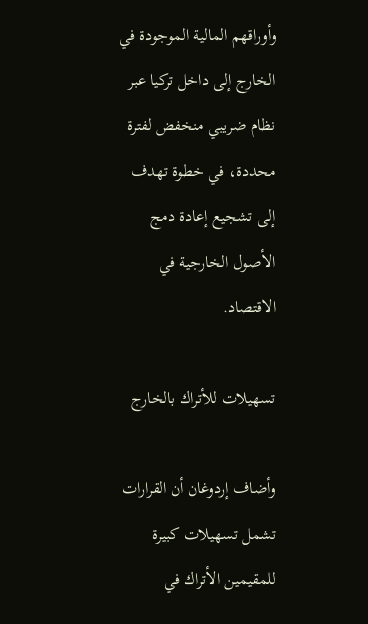وأوراقهم المالية الموجودة في الخارج إلى داخل تركيا عبر نظام ضريبي منخفض لفترة محددة، في خطوة تهدف إلى تشجيع إعادة دمج الأصول الخارجية في الاقتصاد.

تسهيلات للأتراك بالخارج

وأضاف إردوغان أن القرارات تشمل تسهيلات كبيرة للمقيمين الأتراك في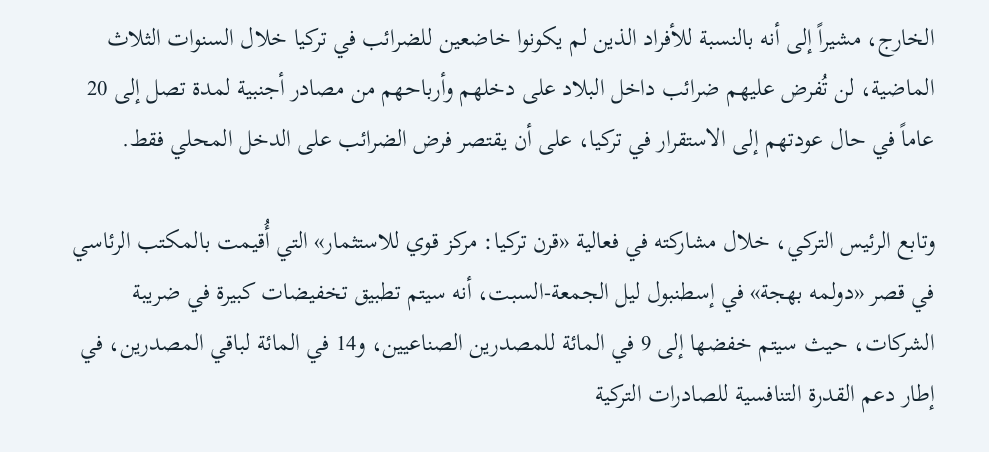الخارج، مشيراً إلى أنه بالنسبة للأفراد الذين لم يكونوا خاضعين للضرائب في تركيا خلال السنوات الثلاث الماضية، لن تُفرض عليهم ضرائب داخل البلاد على دخلهم وأرباحهم من مصادر أجنبية لمدة تصل إلى 20 عاماً في حال عودتهم إلى الاستقرار في تركيا، على أن يقتصر فرض الضرائب على الدخل المحلي فقط.

وتابع الرئيس التركي، خلال مشاركته في فعالية «قرن تركيا: مركز قوي للاستثمار» التي أُقيمت بالمكتب الرئاسي في قصر «دولمه بهجة» في إسطنبول ليل الجمعة-السبت، أنه سيتم تطبيق تخفيضات كبيرة في ضريبة الشركات، حيث سيتم خفضها إلى 9 في المائة للمصدرين الصناعيين، و14 في المائة لباقي المصدرين، في إطار دعم القدرة التنافسية للصادرات التركية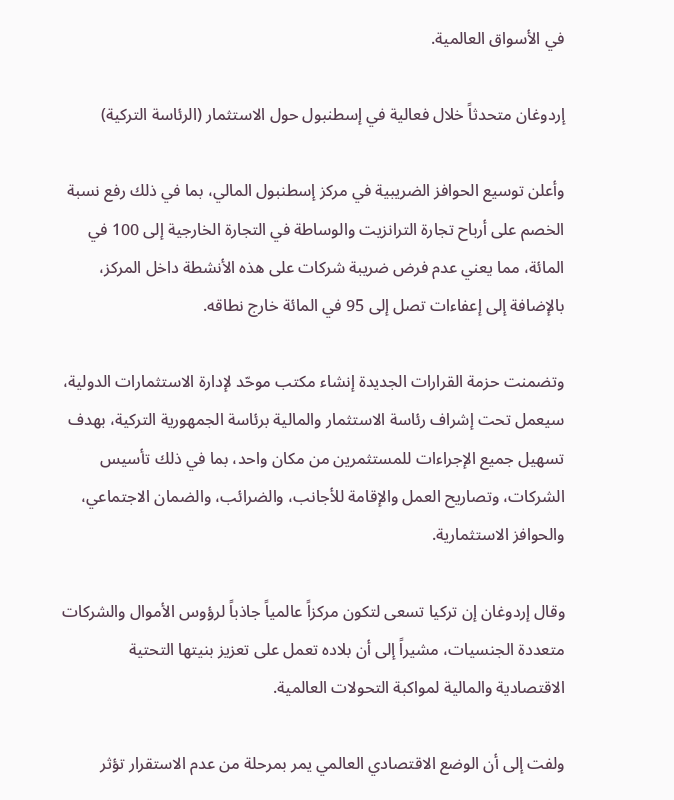في الأسواق العالمية.

إردوغان متحدثاً خلال فعالية في إسطنبول حول الاستثمار (الرئاسة التركية)

وأعلن توسيع الحوافز الضريبية في مركز إسطنبول المالي، بما في ذلك رفع نسبة الخصم على أرباح تجارة الترانزيت والوساطة في التجارة الخارجية إلى 100 في المائة، مما يعني عدم فرض ضريبة شركات على هذه الأنشطة داخل المركز، بالإضافة إلى إعفاءات تصل إلى 95 في المائة خارج نطاقه.

وتضمنت حزمة القرارات الجديدة إنشاء مكتب موحّد لإدارة الاستثمارات الدولية، سيعمل تحت إشراف رئاسة الاستثمار والمالية برئاسة الجمهورية التركية، بهدف تسهيل جميع الإجراءات للمستثمرين من مكان واحد، بما في ذلك تأسيس الشركات، وتصاريح العمل والإقامة للأجانب، والضرائب، والضمان الاجتماعي، والحوافز الاستثمارية.

وقال إردوغان إن تركيا تسعى لتكون مركزاً عالمياً جاذباً لرؤوس الأموال والشركات متعددة الجنسيات، مشيراً إلى أن بلاده تعمل على تعزيز بنيتها التحتية الاقتصادية والمالية لمواكبة التحولات العالمية.

ولفت إلى أن الوضع الاقتصادي العالمي يمر بمرحلة من عدم الاستقرار تؤثر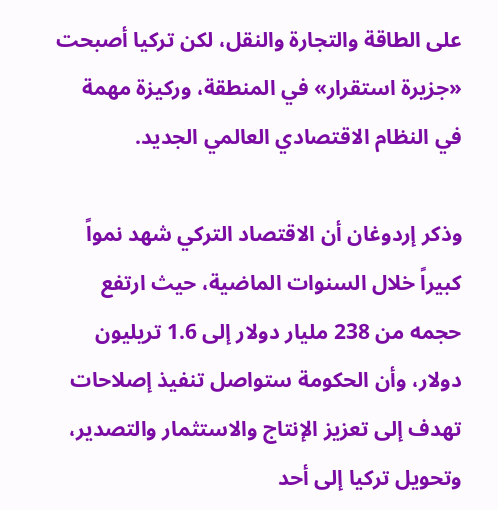على الطاقة والتجارة والنقل، لكن تركيا أصبحت «جزيرة استقرار» في المنطقة، وركيزة مهمة في النظام الاقتصادي العالمي الجديد.

وذكر إردوغان أن الاقتصاد التركي شهد نمواً كبيراً خلال السنوات الماضية، حيث ارتفع حجمه من 238 مليار دولار إلى 1.6 تريليون دولار، وأن الحكومة ستواصل تنفيذ إصلاحات تهدف إلى تعزيز الإنتاج والاستثمار والتصدير، وتحويل تركيا إلى أحد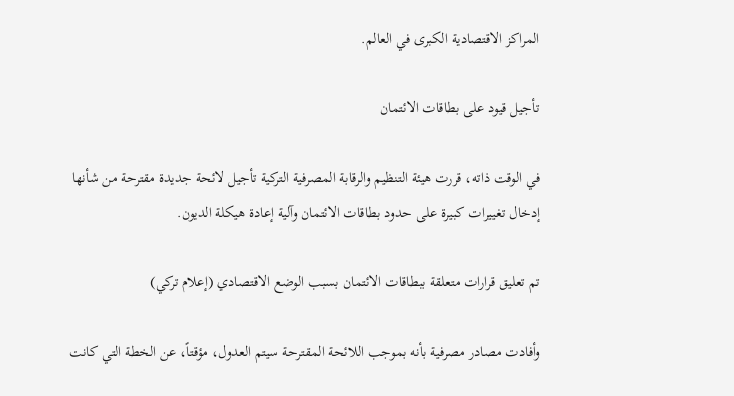المراكز الاقتصادية الكبرى في العالم.

تأجيل قيود على بطاقات الائتمان

في الوقت ذاته، قررت هيئة التنظيم والرقابة المصرفية التركية تأجيل لائحة جديدة مقترحة من شأنها إدخال تغييرات كبيرة على حدود بطاقات الائتمان وآلية إعادة هيكلة الديون.

تم تعليق قرارات متعلقة ببطاقات الائتمان بسبب الوضع الاقتصادي (إعلام تركي)

وأفادت مصادر مصرفية بأنه بموجب اللائحة المقترحة سيتم العدول، مؤقتاً، عن الخطة التي كانت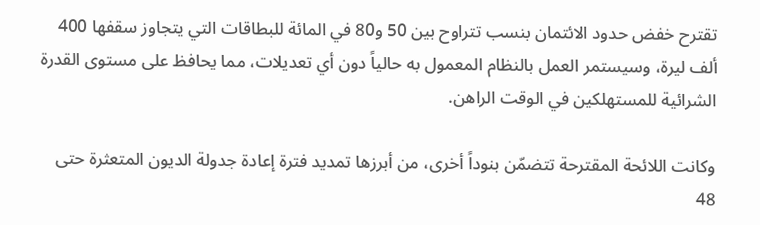تقترح خفض حدود الائتمان بنسب تتراوح بين 50 و80 في المائة للبطاقات التي يتجاوز سقفها 400 ألف ليرة، وسيستمر العمل بالنظام المعمول به حالياً دون أي تعديلات، مما يحافظ على مستوى القدرة الشرائية للمستهلكين في الوقت الراهن.

وكانت اللائحة المقترحة تتضمّن بنوداً أخرى، من أبرزها تمديد فترة إعادة جدولة الديون المتعثرة حتى 48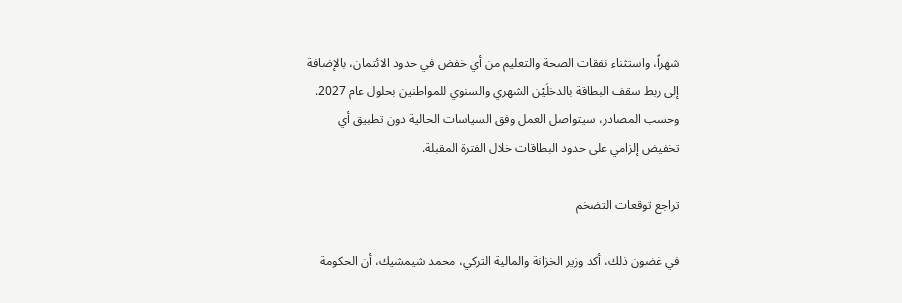شهراً، واستثناء نفقات الصحة والتعليم من أي خفض في حدود الائتمان، بالإضافة إلى ربط سقف البطاقة بالدخلَيْن الشهري والسنوي للمواطنين بحلول عام 2027. وحسب المصادر، سيتواصل العمل وفق السياسات الحالية دون تطبيق أي تخفيض إلزامي على حدود البطاقات خلال الفترة المقبلة.

تراجع توقعات التضخم

في غضون ذلك، أكد وزير الخزانة والمالية التركي، محمد شيمشيك، أن الحكومة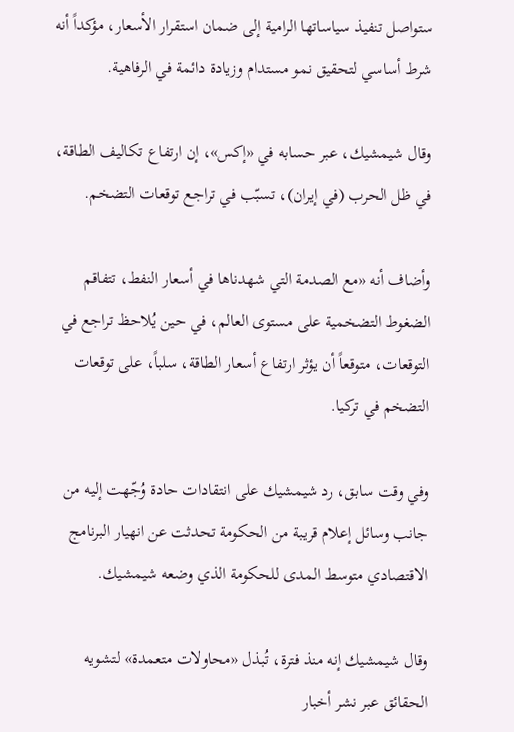ستواصل تنفيذ سياساتها الرامية إلى ضمان استقرار الأسعار، مؤكداً أنه شرط أساسي لتحقيق نمو مستدام وزيادة دائمة في الرفاهية.

وقال شيمشيك، عبر حسابه في «إكس»، إن ارتفاع تكاليف الطاقة، في ظل الحرب (في إيران)، تسبّب في تراجع توقعات التضخم.

وأضاف أنه «مع الصدمة التي شهدناها في أسعار النفط، تتفاقم الضغوط التضخمية على مستوى العالم، في حين يُلاحظ تراجع في التوقعات، متوقعاً أن يؤثر ارتفاع أسعار الطاقة، سلباً، على توقعات التضخم في تركيا.

وفي وقت سابق، رد شيمشيك على انتقادات حادة وُجّهت إليه من جانب وسائل إعلام قريبة من الحكومة تحدثت عن انهيار البرنامج الاقتصادي متوسط المدى للحكومة الذي وضعه شيمشيك.

وقال شيمشيك إنه منذ فترة، تُبذل «محاولات متعمدة» لتشويه الحقائق عبر نشر أخبار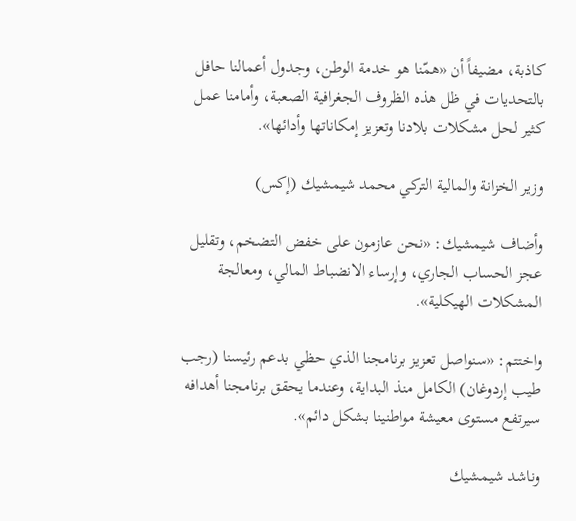كاذبة، مضيفاً أن «همّنا هو خدمة الوطن، وجدول أعمالنا حافل بالتحديات في ظل هذه الظروف الجغرافية الصعبة، وأمامنا عمل كثير لحل مشكلات بلادنا وتعزيز إمكاناتها وأدائها».

وزير الخزانة والمالية التركي محمد شيمشيك (إكس)

وأضاف شيمشيك: «نحن عازمون على خفض التضخم، وتقليل عجز الحساب الجاري، وإرساء الانضباط المالي، ومعالجة المشكلات الهيكلية».

واختتم: «سنواصل تعزيز برنامجنا الذي حظي بدعم رئيسنا (رجب طيب إردوغان) الكامل منذ البداية، وعندما يحقق برنامجنا أهدافه سيرتفع مستوى معيشة مواطنينا بشكل دائم».

وناشد شيمشيك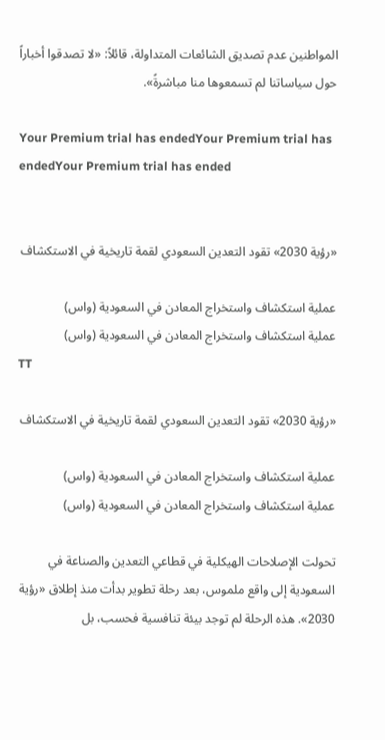المواطنين عدم تصديق الشائعات المتداولة، قائلاً: «لا تصدقوا أخباراً حول سياساتنا لم تسمعوها منا مباشرةً».

Your Premium trial has endedYour Premium trial has endedYour Premium trial has ended


«رؤية 2030» تقود التعدين السعودي لقمة تاريخية في الاستكشاف

عملية استكشاف واستخراج المعادن في السعودية (واس)
عملية استكشاف واستخراج المعادن في السعودية (واس)
TT

«رؤية 2030» تقود التعدين السعودي لقمة تاريخية في الاستكشاف

عملية استكشاف واستخراج المعادن في السعودية (واس)
عملية استكشاف واستخراج المعادن في السعودية (واس)

تحولت الإصلاحات الهيكلية في قطاعي التعدين والصناعة في السعودية إلى واقع ملموس، بعد رحلة تطوير بدأت منذ إطلاق «رؤية 2030». هذه الرحلة لم توجد بيئة تنافسية فحسب، بل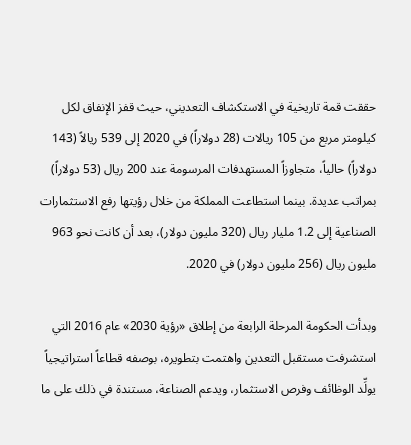حققت قمة تاريخية في الاستكشاف التعديني، حيث قفز الإنفاق لكل كيلومتر مربع من 105 ريالات (28 دولاراً) في 2020 إلى 539 ريالاً (143 دولاراً) حالياً، متجاوزاً المستهدفات المرسومة عند 200 ريال (53 دولاراً) بمراتب عديدة. بينما استطاعت المملكة من خلال رؤيتها رفع الاستثمارات الصناعية إلى 1.2 مليار ريال (320 مليون دولار)، بعد أن كانت نحو 963 مليون ريال (256 مليون دولار) في 2020.

وبدأت الحكومة المرحلة الرابعة من إطلاق «رؤية 2030» عام 2016 التي استشرفت مستقبل التعدين واهتمت بتطويره، بوصفه قطاعاً استراتيجياً يولِّد الوظائف وفرص الاستثمار، ويدعم الصناعة، مستندة في ذلك على ما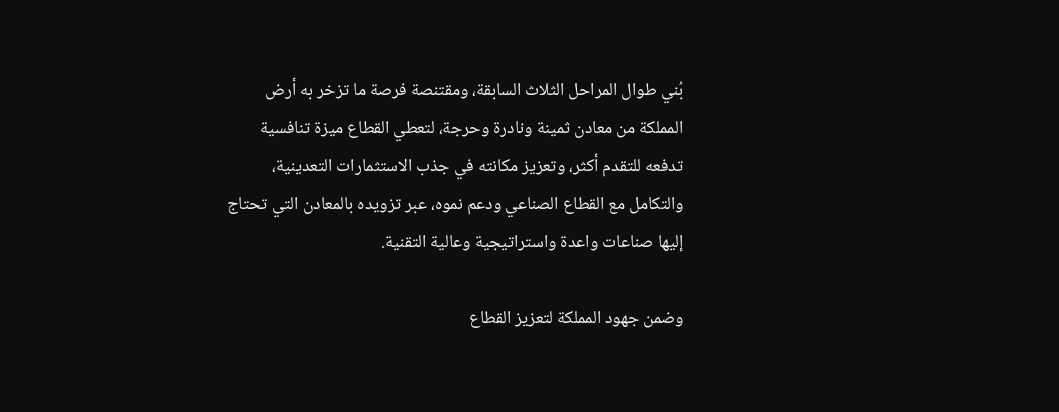بُني طوال المراحل الثلاث السابقة، ومقتنصة فرصة ما تزخر به أرض المملكة من معادن ثمينة ونادرة وحرجة، لتعطي القطاع ميزة تنافسية تدفعه للتقدم أكثر، وتعزيز مكانته في جذب الاستثمارات التعدينية، والتكامل مع القطاع الصناعي ودعم نموه، عبر تزويده بالمعادن التي تحتاج إليها صناعات واعدة واستراتيجية وعالية التقنية.

وضمن جهود المملكة لتعزيز القطاع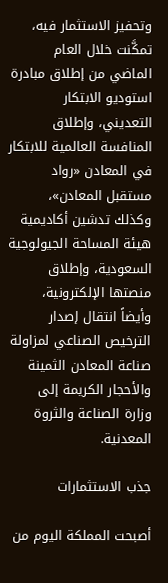وتحفيز الاستثمار فيه، تمكَّنت خلال العام الماضي من إطلاق مبادرة استوديو الابتكار التعديني، وإطلاق المنافسة العالمية للابتكار في المعادن «رواد مستقبل المعادن»، وكذلك تدشين أكاديمية هيئة المساحة الجيولوجية السعودية، وإطلاق منصتها الإلكترونية، وأيضاً انتقال إصدار الترخيص الصناعي لمزاولة صناعة المعادن الثمينة والأحجار الكريمة إلى وزارة الصناعة والثروة المعدنية.

جذب الاستثمارات

أصبحت المملكة اليوم من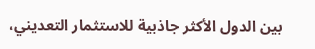بين الدول الأكثر جاذبية للاستثمار التعديني،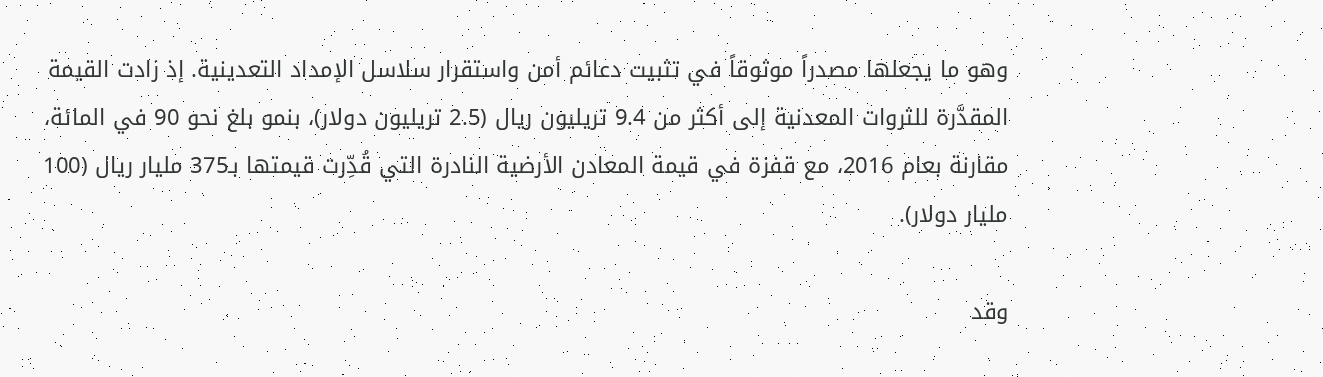وهو ما يجعلها مصدراً موثوقاً في تثبيت دعائم أمن واستقرار سلاسل الإمداد التعدينية. إذ زادت القيمة المقدَّرة للثروات المعدنية إلى أكثر من 9.4 تريليون ريال (2.5 تريليون دولار)، بنمو بلغ نحو 90 في المائة، مقارنة بعام 2016، مع قفزة في قيمة المعادن الأرضية النادرة التي قُدِّرت قيمتها بـ375 مليار ريال (100 مليار دولار).

وقد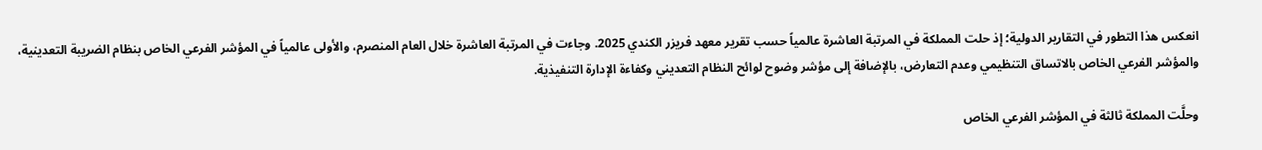انعكس هذا التطور في التقارير الدولية؛ إذ حلت المملكة في المرتبة العاشرة عالمياً حسب تقرير معهد فريزر الكندي 2025. وجاءت في المرتبة العاشرة خلال العام المنصرم، والأولى عالمياً في المؤشر الفرعي الخاص بنظام الضريبة التعدينية، والمؤشر الفرعي الخاص بالاتساق التنظيمي وعدم التعارض، بالإضافة إلى مؤشر وضوح لوائح النظام التعديني وكفاءة الإدارة التنفيذية.

وحلَّت المملكة ثالثة في المؤشر الفرعي الخاص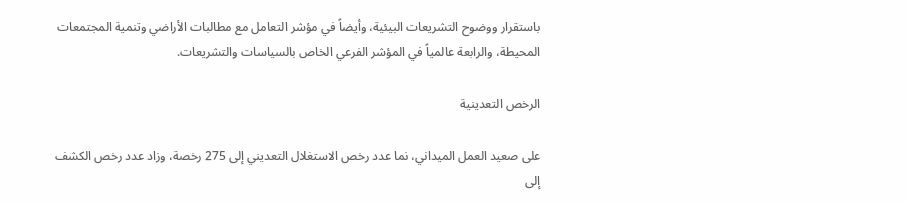باستقرار ووضوح التشريعات البيئية، وأيضاً في مؤشر التعامل مع مطالبات الأراضي وتنمية المجتمعات المحيطة، والرابعة عالمياً في المؤشر الفرعي الخاص بالسياسات والتشريعات.

الرخص التعدينية

على صعيد العمل الميداني، نما عدد رخص الاستغلال التعديني إلى 275 رخصة، وزاد عدد رخص الكشف إلى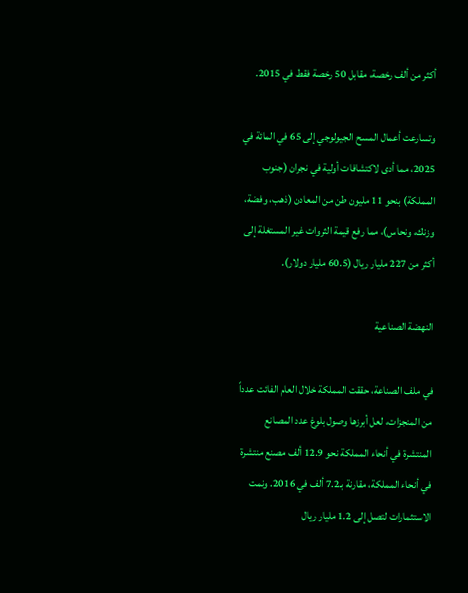أكثر من ألف رخصة، مقابل 50 رخصة فقط في 2015.

وتسارعت أعمال المسح الجيولوجي إلى 65 في المائة في 2025، مما أدى لاكتشافات أولية في نجران (جنوب المملكة) بنحو 11 مليون طن من المعادن (ذهب، وفضة، وزنك، ونحاس)، مما رفع قيمة الثروات غير المستغلة إلى أكثر من 227 مليار ريال (60.5 مليار دولار).

النهضة الصناعية

في ملف الصناعة، حققت المملكة خلال العام الفائت عدداً من المنجزات، لعل أبرزها وصول بلوغ عدد المصانع المنتشرة في أنحاء المملكة نحو 12.9 ألف مصنع منتشرة في أنحاء المملكة، مقارنة بـ7.2 ألف في 2016. ونمت الاستثمارات لتصل إلى 1.2 مليار ريال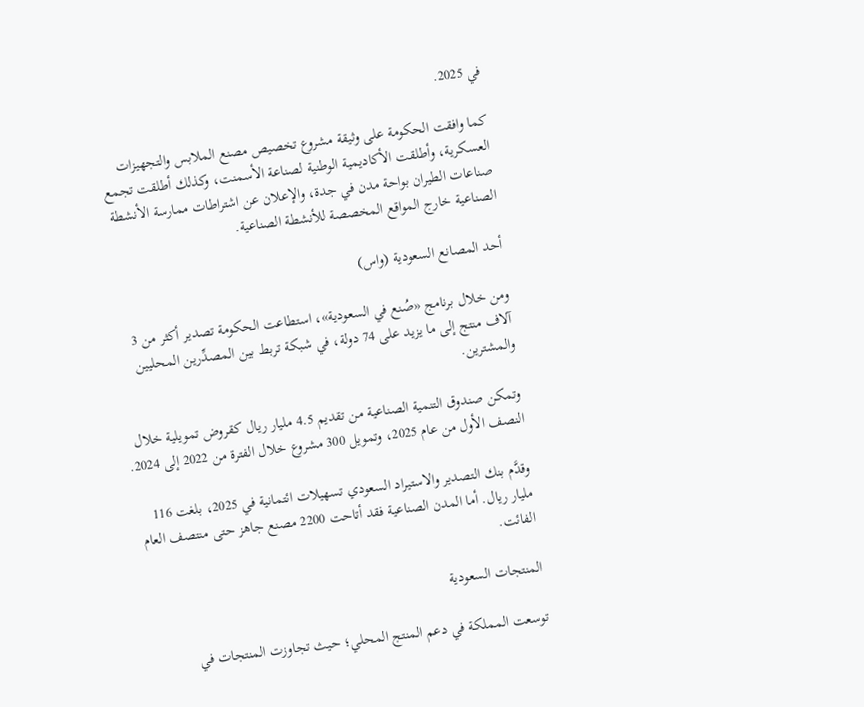في 2025.

كما وافقت الحكومة على وثيقة مشروع تخصيص مصنع الملابس والتجهيزات العسكرية، وأطلقت الأكاديمية الوطنية لصناعة الأسمنت، وكذلك أطلقت تجمع صناعات الطيران بواحة مدن في جدة، والإعلان عن اشتراطات ممارسة الأنشطة الصناعية خارج المواقع المخصصة للأنشطة الصناعية.

أحد المصانع السعودية (واس)

ومن خلال برنامج «صُنع في السعودية»، استطاعت الحكومة تصدير أكثر من 3 آلاف منتج إلى ما يزيد على 74 دولة، في شبكة تربط بين المصدِّرين المحليين والمشترين.

وتمكن صندوق التنمية الصناعية من تقديم 4.5 مليار ريال كقروض تمويلية خلال النصف الأول من عام 2025، وتمويل 300 مشروع خلال الفترة من 2022 إلى 2024.

وقدَّم بنك التصدير والاستيراد السعودي تسهيلات ائتمانية في 2025، بلغت 116 مليار ريال. أما المدن الصناعية فقد أتاحت 2200 مصنع جاهز حتى منتصف العام الفائت.

المنتجات السعودية

توسعت المملكة في دعم المنتج المحلي؛ حيث تجاوزت المنتجات في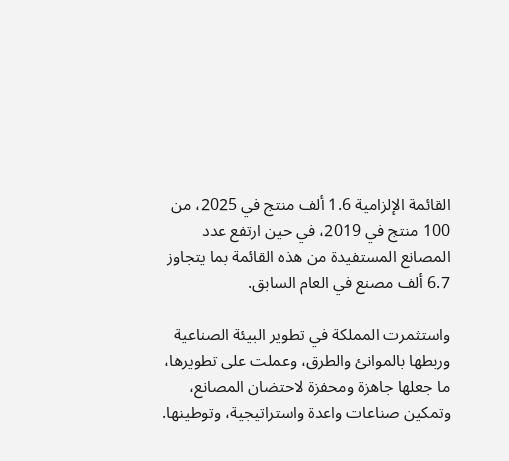القائمة الإلزامية 1.6 ألف منتج في 2025، من 100 منتج في 2019، في حين ارتفع عدد المصانع المستفيدة من هذه القائمة بما يتجاوز 6.7 ألف مصنع في العام السابق.

واستثمرت المملكة في تطوير البيئة الصناعية وربطها بالموانئ والطرق، وعملت على تطويرها، ما جعلها جاهزة ومحفزة لاحتضان المصانع، وتمكين صناعات واعدة واستراتيجية، وتوطينها.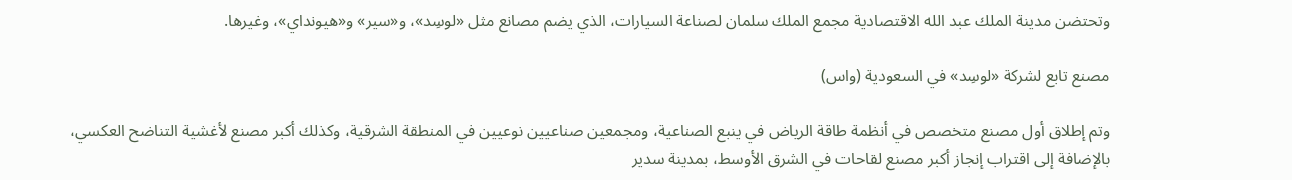وتحتضن مدينة الملك عبد الله الاقتصادية مجمع الملك سلمان لصناعة السيارات، الذي يضم مصانع مثل «لوسِد»، و«سير» و«هيونداي»، وغيرها.

مصنع تابع لشركة «لوسِد» في السعودية (واس)

وتم إطلاق أول مصنع متخصص في أنظمة طاقة الرياض في ينبع الصناعية، ومجمعين صناعيين نوعيين في المنطقة الشرقية، وكذلك أكبر مصنع لأغشية التناضح العكسي، بالإضافة إلى اقتراب إنجاز أكبر مصنع لقاحات في الشرق الأوسط، بمدينة سدير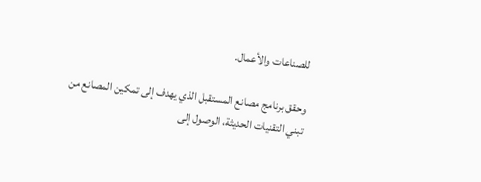للصناعات والأعمال.

وحقق برنامج مصانع المستقبل الذي يهدف إلى تمكين المصانع من تبني التقنيات الحديثة، الوصول إلى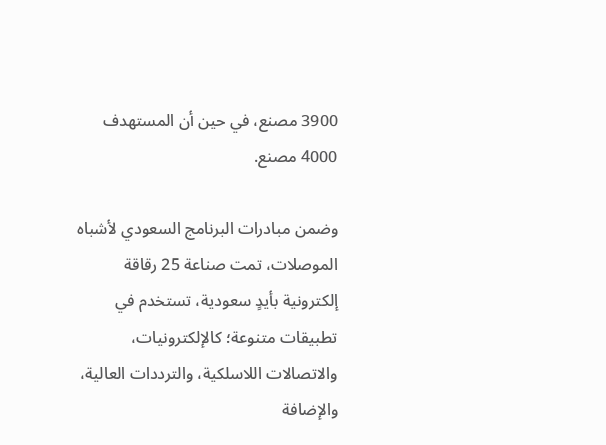3900 مصنع، في حين أن المستهدف 4000 مصنع.

وضمن مبادرات البرنامج السعودي لأشباه الموصلات، تمت صناعة 25 رقاقة إلكترونية بأيدٍ سعودية، تستخدم في تطبيقات متنوعة؛ كالإلكترونيات، والاتصالات اللاسلكية، والترددات العالية، والإضافة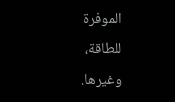الموفرة للطاقة، وغيرها.